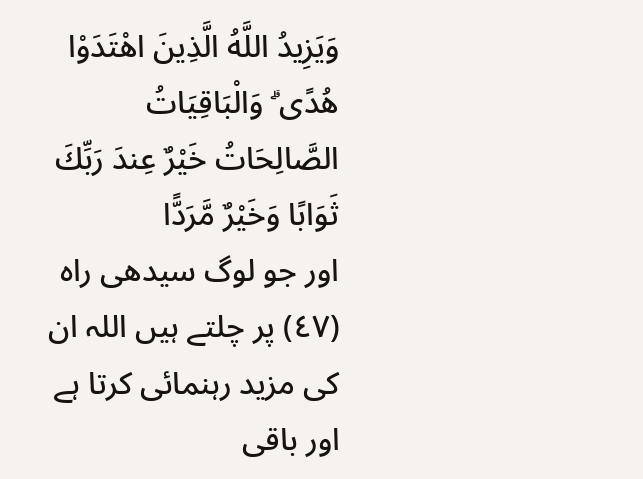وَيَزِيدُ اللَّهُ الَّذِينَ اهْتَدَوْا هُدًى ۗ وَالْبَاقِيَاتُ الصَّالِحَاتُ خَيْرٌ عِندَ رَبِّكَ ثَوَابًا وَخَيْرٌ مَّرَدًّا
اور جو لوگ سیدھی راہ (٤٧) پر چلتے ہیں اللہ ان کی مزید رہنمائی کرتا ہے اور باقی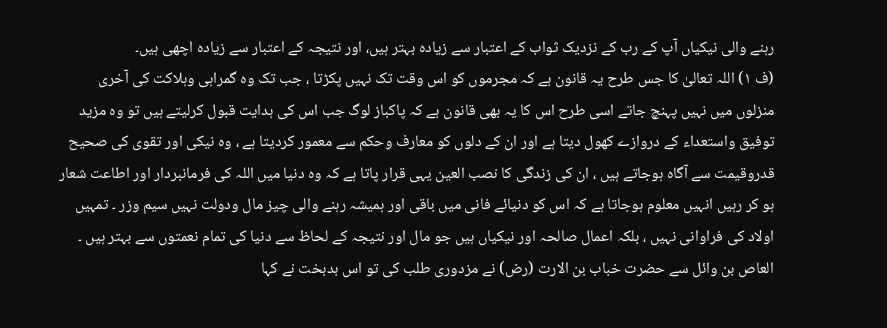رہنے والی نیکیاں آپ کے رب کے نزدیک ثواب کے اعتبار سے زیادہ بہتر ہیں، اور نتیجہ کے اعتبار سے زیادہ اچھی ہیں۔
(ف ١) اللہ تعالیٰ کا جس طرح یہ قانون ہے کہ مجرموں کو اس وقت تک نہیں پکڑتا ، جب تک وہ گمراہی وہلاکت کی آخری منزلوں میں نہیں پہنچ جاتے اسی طرح اس کا یہ بھی قانون ہے کہ پاکباز لوگ جب اس کی ہدایت قبول کرلیتے ہیں تو وہ مزید توفیق واستعداء کے دروازے کھول دیتا ہے اور ان کے دلوں کو معارف وحکم سے معمور کردیتا ہے ، وہ نیکی اور تقوی کی صحیح قدروقیمت سے آگاہ ہوجاتے ہیں ، ان کی زندگی کا نصب العین یہی قرار پاتا ہے کہ وہ دنیا میں اللہ کی فرمانبردار اور اطاعت شعار ہو کر رہیں انہیں معلوم ہوجاتا ہے کہ اس کو دنیائے فانی میں باقی اور ہمیشہ رہنے والی چیز مال ودولت نہیں سیم وزر ۔ تمہیں اولاد کی فراوانی نہیں ، بلکہ اعمال صالحہ اور نیکیاں ہیں جو مال اور نتیجہ کے لحاظ سے دنیا کی تمام نعمتوں سے بہتر ہیں ۔ العاص بن وائل سے حضرت خباب بن الارت (رض) نے مزدوری طلب کی تو اس بدبخت نے کہا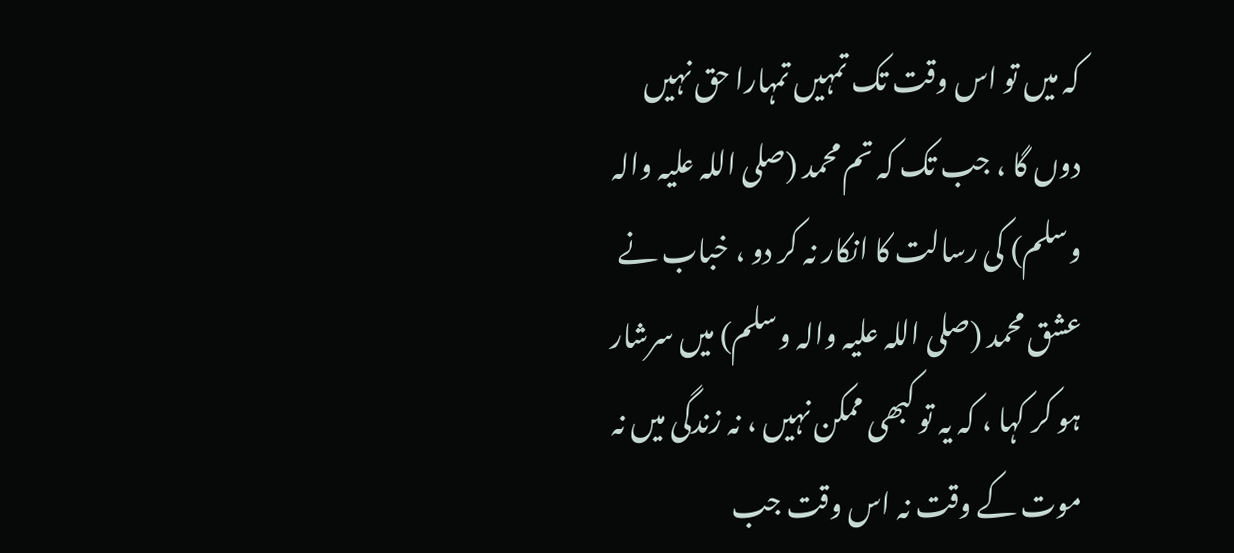کہ میں تو اس وقت تک تمہیں تمہارا حق نہیں دوں گا ، جب تک کہ تم محمد (صلی اللہ علیہ والہ وسلم) کی رسالت کا انکار نہ کر دو ، خباب نے عشق محمد (صلی اللہ علیہ والہ وسلم) میں سرشار ہو کر کہا ، کہ یہ تو کبھی ممکن نہیں ، نہ زندگی میں نہ موت کے وقت نہ اس وقت جب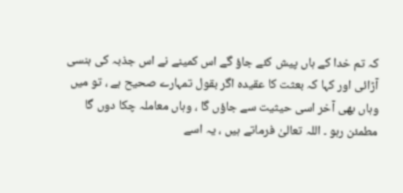کہ تم خدا کے ہاں پیش کئے جاؤ گے اس کمینے نے اس جذبہ کی ہنسی آڑائی اور کہا کہ بعثت کا عقیدہ اگر بقول تمہارے صحیح ہے ، تو میں وہاں بھی آخر اسی حیثیت سے جاؤں گا ، وہاں معاملہ چکا دوں گا مطمئن رہو ۔ اللہ تعالیٰ فرماتے ہیں ، یہ اسے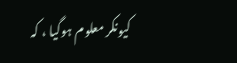کیونکر معلوم ہوگیا ، کہ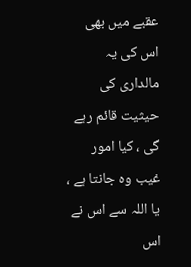عقبے میں بھی اس کی یہ مالداری کی حیثیت قائم رہے گی ، کیا امور غیب وہ جانتا ہے ، یا اللہ سے اس نے اس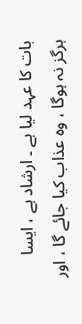بات کا عہد لیا ہے ۔ ارشاد ہے ، ایسا ہرگز نہ ہوگا ، وہ عذاب کیا جائے گا ، اور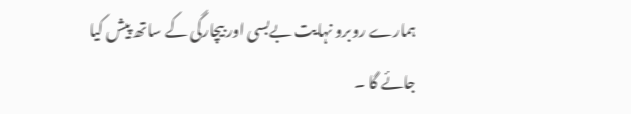ہمارے روبرو نہایت بےبسی اور بیچارگی کے ساتھ پیش کیا جائے گا ۔